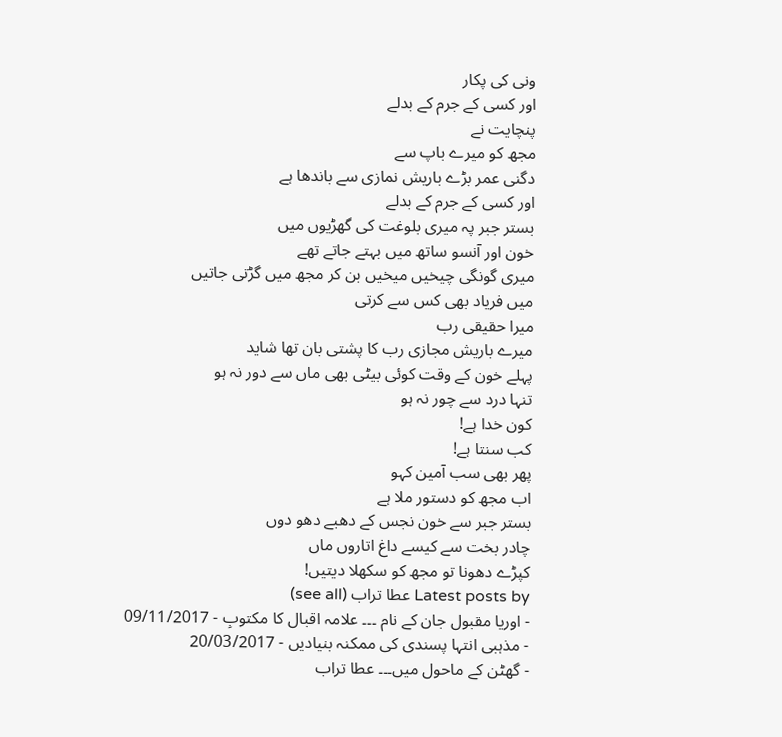ونی کی پکار
اور کسی کے جرم کے بدلے
پنچایت نے
مجھ کو میرے باپ سے
دگنی عمر بڑے باریش نمازی سے باندھا ہے
اور کسی کے جرم کے بدلے
بستر جبر پہ میری بلوغت کی گھڑیوں میں
خون اور آنسو ساتھ میں بہتے جاتے تھے
میری گونگی چیخیں میخیں بن کر مجھ میں گڑتی جاتیں
میں فریاد بھی کس سے کرتی
میرا حقیقی رب
میرے باریش مجازی رب کا پشتی بان تھا شاید
پہلے خون کے وقت کوئی بیٹی بھی ماں سے دور نہ ہو
تنہا درد سے چور نہ ہو
کون خدا ہے!
کب سنتا ہے!
پھر بھی سب آمین کہو
اب مجھ کو دستور ملا ہے
بستر جبر سے خون نجس کے دھبے دھو دوں
چادر بخت سے کیسے داغ اتاروں ماں
کپڑے دھونا تو مجھ کو سکھلا دیتیں!
Latest posts by عطا تراب (see all)
- اوریا مقبول جان کے نام ۔۔۔ علامہ اقبال کا مکتوبِ - 09/11/2017
- مذہبی انتہا پسندی کی ممکنہ بنیادیں - 20/03/2017
- گھٹن کے ماحول میں۔۔۔ عطا تراب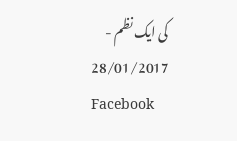کی ایک نظم - 28/01/2017
Facebook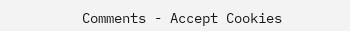Comments - Accept Cookies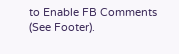to Enable FB Comments (See Footer).